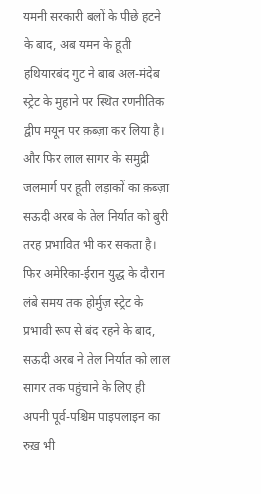यमनी सरकारी बलों के पीछे हटने के बाद, अब यमन के हूती हथियारबंद गुट ने बाब अल-मंदेब स्ट्रेट के मुहाने पर स्थित रणनीतिक द्वीप मयून पर क़ब्ज़ा कर लिया है।
और फिर लाल सागर के समुद्री जलमार्ग पर हूती लड़ाकों का क़ब्ज़ा सऊदी अरब के तेल निर्यात को बुरी तरह प्रभावित भी कर सकता है।
फिर अमेरिका-ईरान युद्ध के दौरान लंबे समय तक होर्मुज़ स्ट्रेट के प्रभावी रूप से बंद रहने के बाद, सऊदी अरब ने तेल निर्यात को लाल सागर तक पहुंचाने के लिए ही अपनी पूर्व-पश्चिम पाइपलाइन का रुख़ भी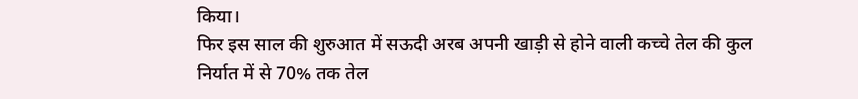किया।
फिर इस साल की शुरुआत में सऊदी अरब अपनी खाड़ी से होने वाली कच्चे तेल की कुल निर्यात में से 70% तक तेल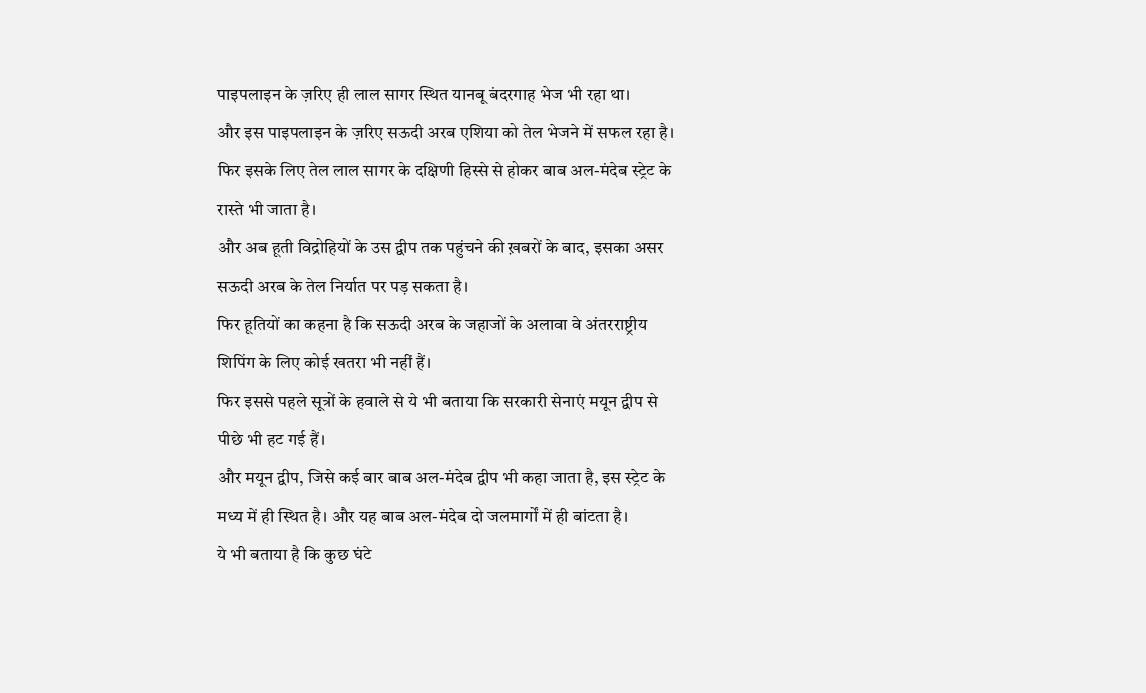पाइपलाइन के ज़रिए ही लाल सागर स्थित यानबू बंदरगाह भेज भी रहा था।
और इस पाइपलाइन के ज़रिए सऊदी अरब एशिया को तेल भेजने में सफल रहा है। फिर इसके लिए तेल लाल सागर के दक्षिणी हिस्से से होकर बाब अल-मंदेब स्ट्रेट के रास्ते भी जाता है।
और अब हूती विद्रोहियों के उस द्वीप तक पहुंचने की ख़बरों के बाद, इसका असर सऊदी अरब के तेल निर्यात पर पड़ सकता है।
फिर हूतियों का कहना है कि सऊदी अरब के जहाजों के अलावा वे अंतरराष्ट्रीय शिपिंग के लिए कोई खतरा भी नहीं हैं।
फिर इससे पहले सूत्रों के हवाले से ये भी बताया कि सरकारी सेनाएं मयून द्वीप से पीछे भी हट गई हैं।
और मयून द्वीप, जिसे कई बार बाब अल-मंदेब द्वीप भी कहा जाता है, इस स्ट्रेट के मध्य में ही स्थित है। और यह बाब अल-मंदेब दो जलमार्गों में ही बांटता है।
ये भी बताया है कि कुछ घंटे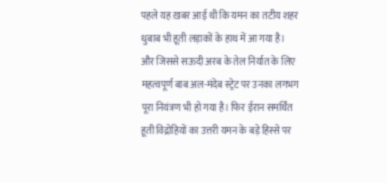पहले यह ख़बर आई थी कि यमन का तटीय शहर धुबाब भी हूती लड़ाकों के हाथ में आ गया है।
और जिससे सऊदी अरब के तेल निर्यात के लिए महत्वपूर्ण बाब अल-मंदेब स्ट्रेट पर उनका लगभग पूरा नियंत्रण भी हो गया है। फिर ईरान समर्थित हूती विद्रोहियों का उत्तरी यमन के बड़े हिस्से पर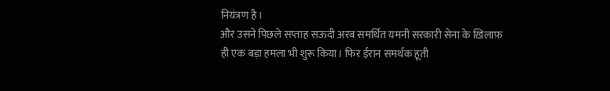नियंत्रण है।
और उसने पिछले सप्ताह सऊदी अरब समर्थित यमनी सरकारी सेना के ख़िलाफ़ ही एक बड़ा हमला भी शुरू किया। फिर ईरान समर्थक हूती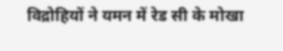विद्रोहियों ने यमन में रेड सी के मोखा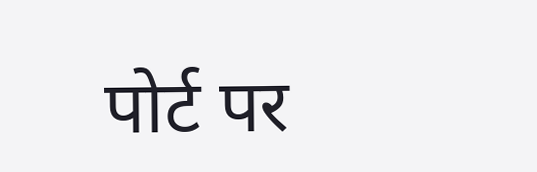पोर्ट पर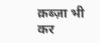क़ब्ज़ा भी कर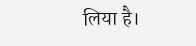लिया है।